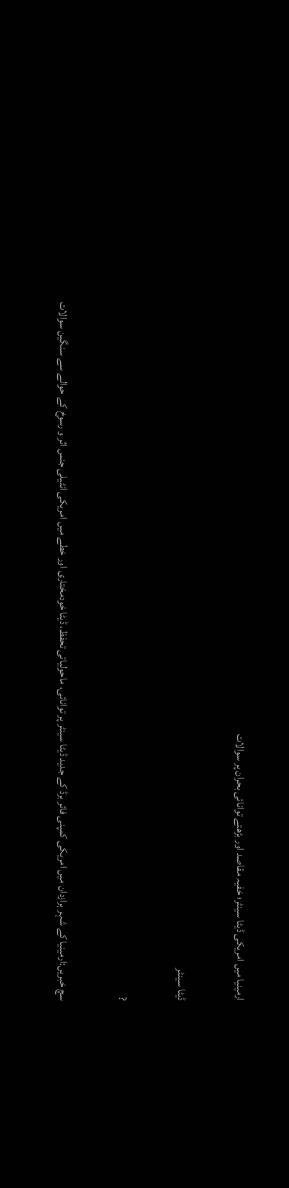ارمینیا میں امریکی ڈیٹا سینٹر؛ خفیہ مقاصد اور بڑھتے توانائی بحران پر سوالات

ڈیٹا سینٹر

?

سچ خبریں:ارمینیا کے شہر ہرازدان میں امریکی کمپنی فائر برڈ کے جدید ڈیٹا سینٹر پر توانائی، ماحولیاتی تحفظ، ڈیٹا خودمختاری اور خطے میں امریکی انٹیلی جنس اثر و رسوخ کے حوالے سے سنگین سوالات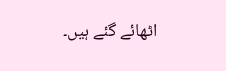اٹھائے گئے ہیں۔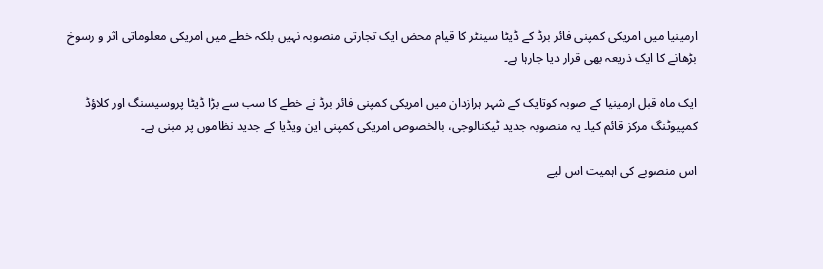ارمینیا میں امریکی کمپنی فائر برڈ کے ڈیٹا سینٹر کا قیام محض ایک تجارتی منصوبہ نہیں بلکہ خطے میں امریکی معلوماتی اثر و رسوخ بڑھانے کا ایک ذریعہ بھی قرار دیا جارہا ہے۔

ایک ماہ قبل ارمینیا کے صوبہ کوتایک کے شہر ہرازدان میں امریکی کمپنی فائر برڈ نے خطے کا سب سے بڑا ڈیٹا پروسیسنگ اور کلاؤڈ کمپیوٹنگ مرکز قائم کیا۔ یہ منصوبہ جدید ٹیکنالوجی، بالخصوص امریکی کمپنی این ویڈیا کے جدید نظاموں پر مبنی ہے۔

اس منصوبے کی اہمیت اس لیے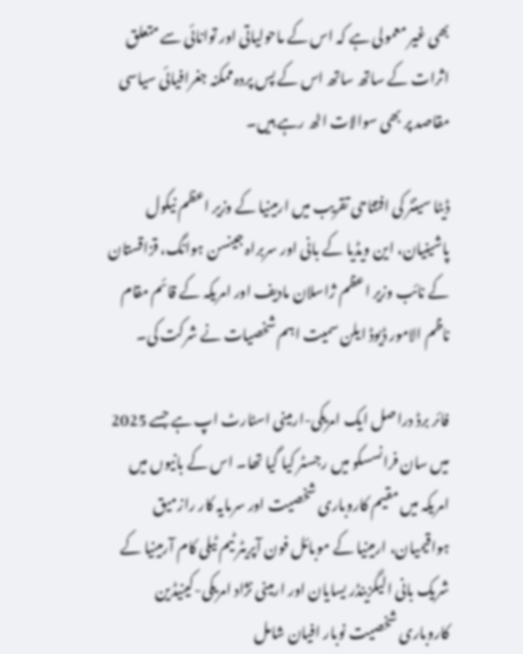بھی غیر معمولی ہے کہ اس کے ماحولیاتی اور توانائی سے متعلق اثرات کے ساتھ ساتھ اس کے پس پردہ ممکنہ جغرافیائی سیاسی مقاصد پر بھی سوالات اٹھ رہے ہیں۔

ڈیٹا سینٹر کی افتتاحی تقریب میں ارمینیا کے وزیر اعظم نیکول پاشینیان، این ویڈیا کے بانی اور سربراہ جینسن ہوانگ، قزاقستان کے نائب وزیر اعظم ژاسلان مادیف اور امریکہ کے قائم مقام ناظم الامور ڈیوڈ ایلن سمیت اہم شخصیات نے شرکت کی۔

فائر برڈ دراصل ایک امریکی-ارمینی اسٹارٹ اپ ہے جسے 2025 میں سان فرانسسکو میں رجسٹر کیا گیا تھا۔ اس کے بانیوں میں امریکہ میں مقیم کاروباری شخصیت اور سرمایہ کار رازمیق ہواقیمیان، ارمینیا کے موبائل فون آپریٹر ٹیم ٹیلی کام آرمینیا کے شریک بانی الیگزینڈر یسایان اور ارمینی نژاد امریکی-کینیڈین کاروباری شخصیت نوبار افیان شامل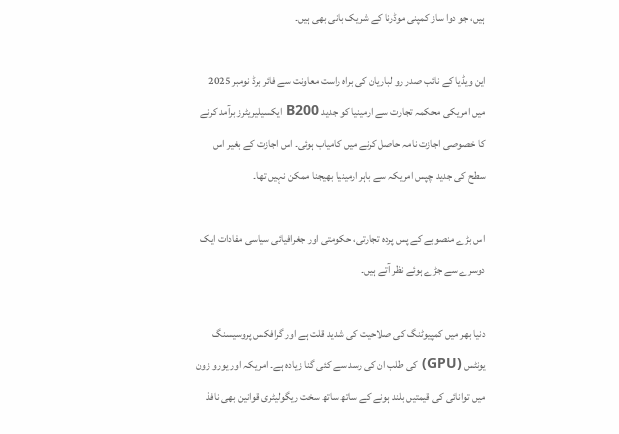ہیں، جو دوا ساز کمپنی موڈرنا کے شریک بانی بھی ہیں۔

این ویڈیا کے نائب صدر رو لباریان کی براہ راست معاونت سے فائر برڈ نومبر 2025 میں امریکی محکمہ تجارت سے ارمینیا کو جدید B200 ایکسیلیریٹرز برآمد کرنے کا خصوصی اجازت نامہ حاصل کرنے میں کامیاب ہوئی۔ اس اجازت کے بغیر اس سطح کی جدید چپس امریکہ سے باہر ارمینیا بھیجنا ممکن نہیں تھا۔

اس بڑے منصوبے کے پس پردہ تجارتی، حکومتی اور جغرافیائی سیاسی مفادات ایک دوسرے سے جڑے ہوئے نظر آتے ہیں۔

دنیا بھر میں کمپیوٹنگ کی صلاحیت کی شدید قلت ہے اور گرافکس پروسیسنگ یونٹس (GPU) کی طلب ان کی رسد سے کئی گنا زیادہ ہے۔ امریکہ اور یورو زون میں توانائی کی قیمتیں بلند ہونے کے ساتھ ساتھ سخت ریگولیٹری قوانین بھی نافذ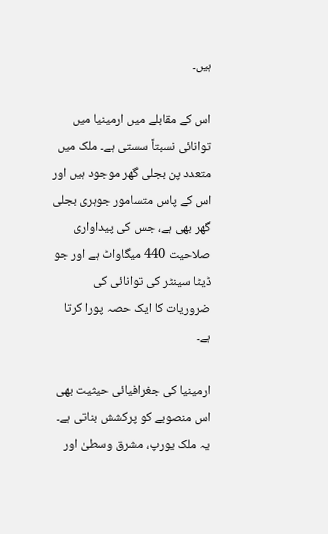ہیں۔

اس کے مقابلے میں ارمینیا میں توانائی نسبتاً سستی ہے۔ ملک میں متعدد پن بجلی گھر موجود ہیں اور اس کے پاس متسامور جوہری بجلی گھر بھی ہے، جس کی پیداواری صلاحیت 440 میگاواٹ ہے اور جو ڈیٹا سینٹر کی توانائی کی ضروریات کا ایک حصہ پورا کرتا ہے۔

ارمینیا کی جغرافیائی حیثیت بھی اس منصوبے کو پرکشش بناتی ہے۔ یہ ملک یورپ، مشرق وسطیٰ اور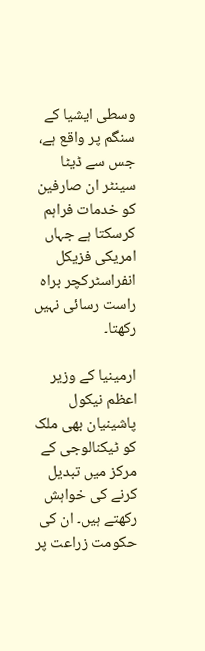وسطی ایشیا کے سنگم پر واقع ہے، جس سے ڈیٹا سینٹر ان صارفین کو خدمات فراہم کرسکتا ہے جہاں امریکی فزیکل انفراسٹرکچر براہ راست رسائی نہیں رکھتا۔

ارمینیا کے وزیر اعظم نیکول پاشینیان بھی ملک کو ٹیکنالوجی کے مرکز میں تبدیل کرنے کی خواہش رکھتے ہیں۔ ان کی حکومت زراعت پر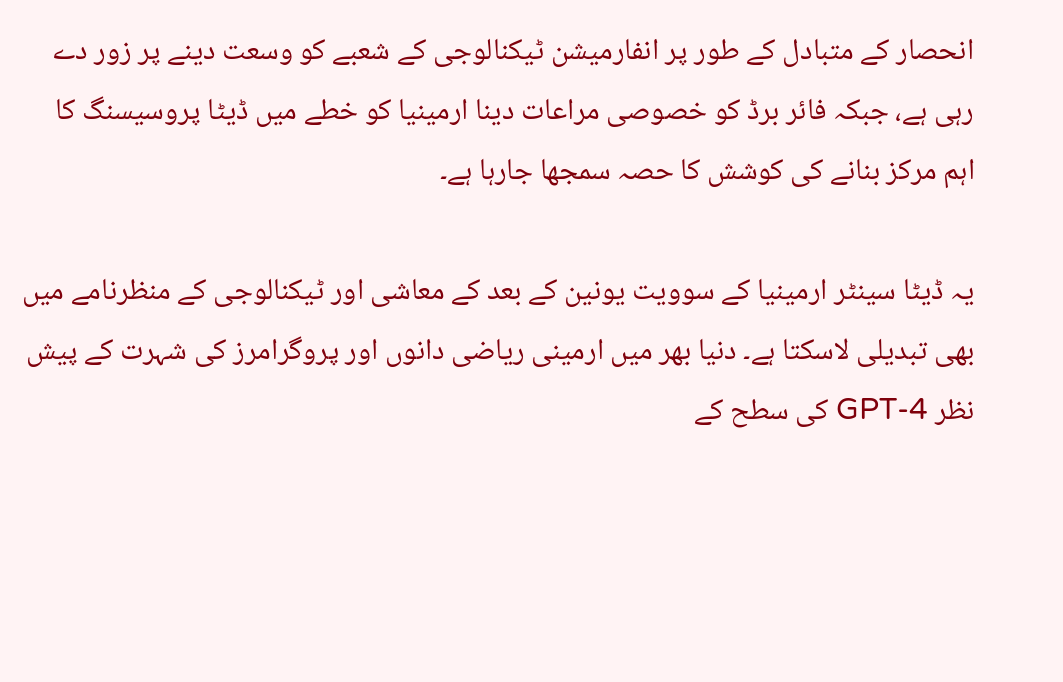انحصار کے متبادل کے طور پر انفارمیشن ٹیکنالوجی کے شعبے کو وسعت دینے پر زور دے رہی ہے، جبکہ فائر برڈ کو خصوصی مراعات دینا ارمینیا کو خطے میں ڈیٹا پروسیسنگ کا اہم مرکز بنانے کی کوشش کا حصہ سمجھا جارہا ہے۔

یہ ڈیٹا سینٹر ارمینیا کے سوویت یونین کے بعد کے معاشی اور ٹیکنالوجی کے منظرنامے میں بھی تبدیلی لاسکتا ہے۔ دنیا بھر میں ارمینی ریاضی دانوں اور پروگرامرز کی شہرت کے پیش نظر GPT-4 کی سطح کے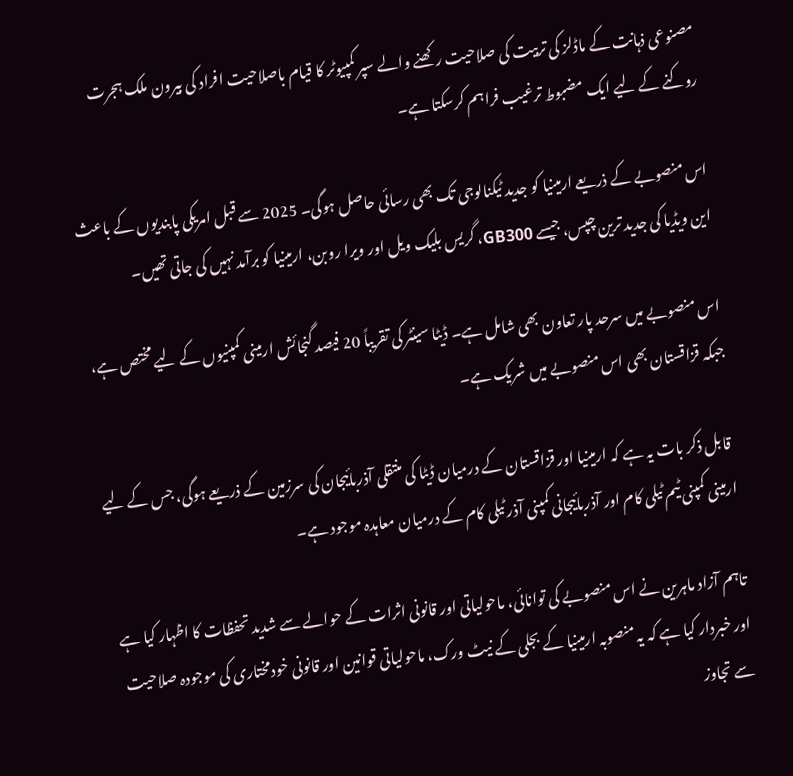مصنوعی ذہانت کے ماڈلز کی تربیت کی صلاحیت رکھنے والے سپر کمپیوٹر کا قیام باصلاحیت افراد کی بیرون ملک ہجرت روکنے کے لیے ایک مضبوط ترغیب فراہم کرسکتا ہے۔

اس منصوبے کے ذریعے ارمینیا کو جدید ٹیکنالوجی تک بھی رسائی حاصل ہوگی۔ 2025 سے قبل امریکی پابندیوں کے باعث این ویڈیا کی جدید ترین چپس، جیسے GB300، گریس بلیک ویل اور ویرا روبن، ارمینیا کو برآمد نہیں کی جاتی تھیں۔

اس منصوبے میں سرحد پار تعاون بھی شامل ہے۔ ڈیٹا سینٹر کی تقریباً 20 فیصد گنجائش ارمینی کمپنیوں کے لیے مختص ہے، جبکہ قزاقستان بھی اس منصوبے میں شریک ہے۔

 قابل ذکر بات یہ ہے کہ ارمینیا اور قزاقستان کے درمیان ڈیٹا کی منتقلی آذربائیجان کی سرزمین کے ذریعے ہوگی، جس کے لیے ارمینی کمپنی ٹیم ٹیلی کام اور آذربائیجانی کمپنی آذر ٹیلی کام کے درمیان معاہدہ موجود ہے۔

تاہم آزاد ماہرین نے اس منصوبے کی توانائی، ماحولیاتی اور قانونی اثرات کے حوالے سے شدید تحفظات کا اظہار کیا ہے اور خبردار کیا ہے کہ یہ منصوبہ ارمینیا کے بجلی کے نیٹ ورک، ماحولیاتی قوانین اور قانونی خودمختاری کی موجودہ صلاحیت سے تجاوز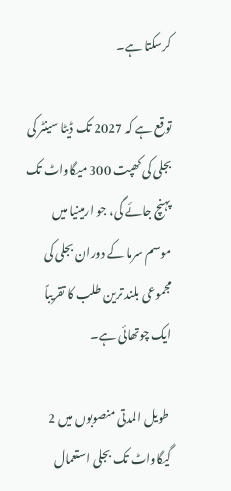کرسکتا ہے۔

توقع ہے کہ 2027 تک ڈیٹا سینٹر کی بجلی کی کھپت 300 میگاواٹ تک پہنچ جائے گی، جو ارمینیا میں موسم سرما کے دوران بجلی کی مجموعی بلند ترین طلب کا تقریباً ایک چوتھائی ہے۔

 طویل المدتی منصوبوں میں 2 گیگاواٹ تک بجلی استعمال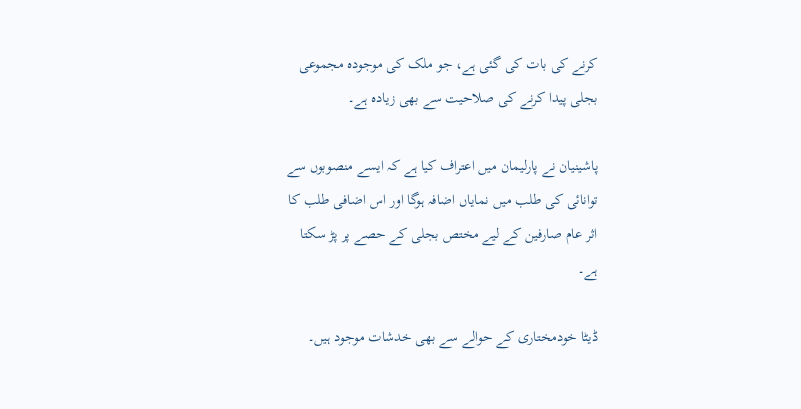کرنے کی بات کی گئی ہے، جو ملک کی موجودہ مجموعی بجلی پیدا کرنے کی صلاحیت سے بھی زیادہ ہے۔

پاشینیان نے پارلیمان میں اعتراف کیا ہے کہ ایسے منصوبوں سے توانائی کی طلب میں نمایاں اضافہ ہوگا اور اس اضافی طلب کا اثر عام صارفین کے لیے مختص بجلی کے حصے پر پڑ سکتا ہے۔

ڈیٹا خودمختاری کے حوالے سے بھی خدشات موجود ہیں۔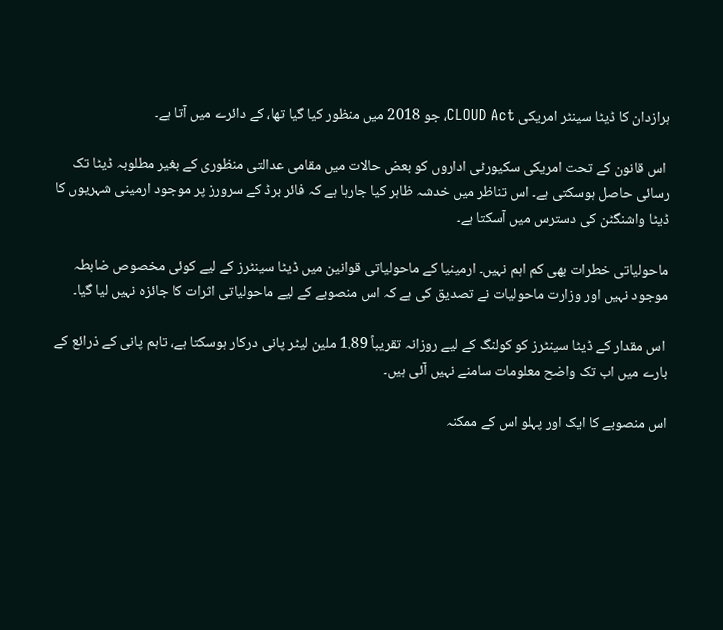ہرازدان کا ڈیٹا سینٹر امریکی CLOUD Act، جو 2018 میں منظور کیا گیا تھا، کے دائرے میں آتا ہے۔

 اس قانون کے تحت امریکی سکیورٹی اداروں کو بعض حالات میں مقامی عدالتی منظوری کے بغیر مطلوبہ ڈیٹا تک رسائی حاصل ہوسکتی ہے۔ اس تناظر میں خدشہ ظاہر کیا جارہا ہے کہ فائر برڈ کے سرورز پر موجود ارمینی شہریوں کا ڈیٹا واشنگٹن کی دسترس میں آسکتا ہے۔

ماحولیاتی خطرات بھی کم اہم نہیں۔ ارمینیا کے ماحولیاتی قوانین میں ڈیٹا سینٹرز کے لیے کوئی مخصوص ضابطہ موجود نہیں اور وزارت ماحولیات نے تصدیق کی ہے کہ اس منصوبے کے لیے ماحولیاتی اثرات کا جائزہ نہیں لیا گیا۔

 اس مقدار کے ڈیٹا سینٹرز کو کولنگ کے لیے روزانہ تقریباً 1.89 ملین لیٹر پانی درکار ہوسکتا ہے، تاہم پانی کے ذرائع کے بارے میں اب تک واضح معلومات سامنے نہیں آئی ہیں۔

اس منصوبے کا ایک اور پہلو اس کے ممکنہ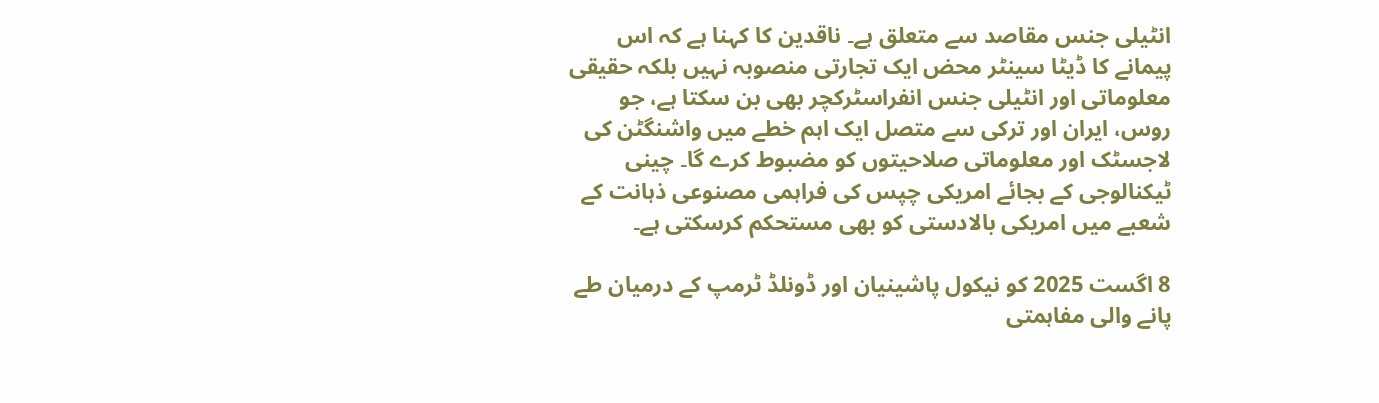انٹیلی جنس مقاصد سے متعلق ہے۔ ناقدین کا کہنا ہے کہ اس پیمانے کا ڈیٹا سینٹر محض ایک تجارتی منصوبہ نہیں بلکہ حقیقی معلوماتی اور انٹیلی جنس انفراسٹرکچر بھی بن سکتا ہے، جو روس، ایران اور ترکی سے متصل ایک اہم خطے میں واشنگٹن کی لاجسٹک اور معلوماتی صلاحیتوں کو مضبوط کرے گا۔ چینی ٹیکنالوجی کے بجائے امریکی چپس کی فراہمی مصنوعی ذہانت کے شعبے میں امریکی بالادستی کو بھی مستحکم کرسکتی ہے۔

8 اگست 2025 کو نیکول پاشینیان اور ڈونلڈ ٹرمپ کے درمیان طے پانے والی مفاہمتی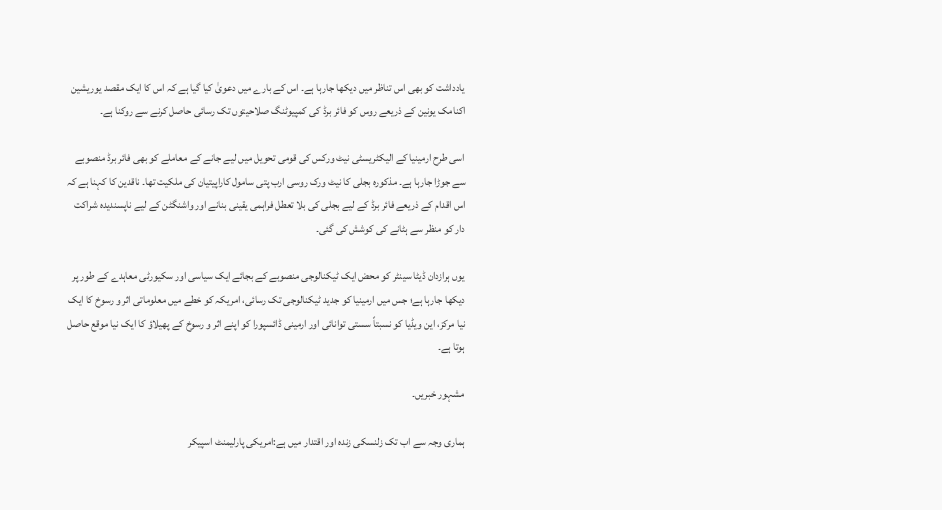یادداشت کو بھی اس تناظر میں دیکھا جارہا ہے۔ اس کے بارے میں دعویٰ کیا گیا ہے کہ اس کا ایک مقصد یوریشین اکنامک یونین کے ذریعے روس کو فائر برڈ کی کمپیوٹنگ صلاحیتوں تک رسائی حاصل کرنے سے روکنا ہے۔

اسی طرح ارمینیا کے الیکٹریسٹی نیٹ ورکس کی قومی تحویل میں لیے جانے کے معاملے کو بھی فائر برڈ منصوبے سے جوڑا جارہا ہے۔ مذکورہ بجلی کا نیٹ ورک روسی ارب پتی سامول کاراپیتیان کی ملکیت تھا۔ ناقدین کا کہنا ہے کہ اس اقدام کے ذریعے فائر برڈ کے لیے بجلی کی بلا تعطل فراہمی یقینی بنانے اور واشنگٹن کے لیے ناپسندیدہ شراکت دار کو منظر سے ہٹانے کی کوشش کی گئی۔

یوں ہرازدان ڈیٹا سینٹر کو محض ایک ٹیکنالوجی منصوبے کے بجائے ایک سیاسی اور سکیورٹی معاہدے کے طور پر دیکھا جارہا ہے؛ جس میں ارمینیا کو جدید ٹیکنالوجی تک رسائی، امریکہ کو خطے میں معلوماتی اثر و رسوخ کا ایک نیا مرکز، این ویڈیا کو نسبتاً سستی توانائی اور ارمینی ڈائسپورا کو اپنے اثر و رسوخ کے پھیلاؤ کا ایک نیا موقع حاصل ہوتا ہے۔

مشہور خبریں۔

ہماری وجہ سے اب تک زلنسکی زندہ اور اقتدار میں ہے:امریکی پارلیمنٹ اسپیکر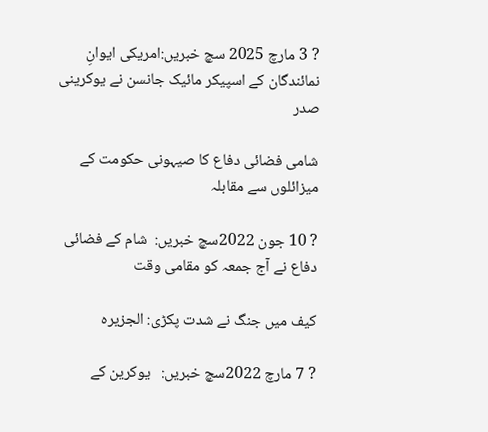? 3 مارچ 2025 سچ خبریں:امریکی ایوانِ نمائندگان کے اسپیکر مائیک جانسن نے یوکرینی صدر

شامی فضائی دفاع کا صیہونی حکومت کے میزائلوں سے مقابلہ

? 10 جون 2022سچ خبریں:  شام کے فضائی دفاع نے آج جمعہ کو مقامی وقت

کیف میں جنگ نے شدت پکڑی: الجزیرہ

? 7 مارچ 2022سچ خبریں:   یوکرین کے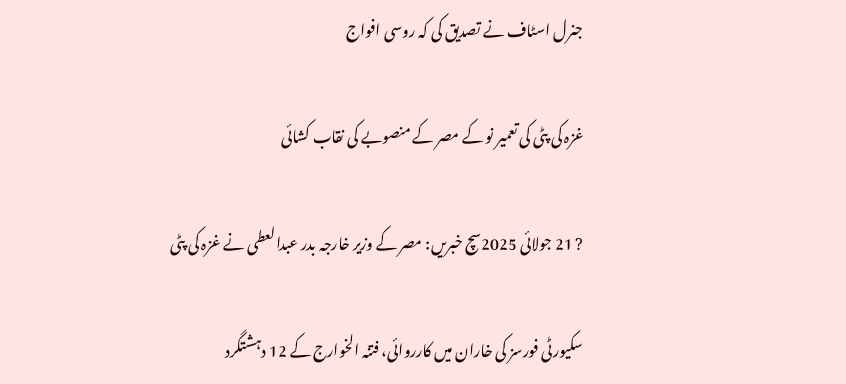جنرل اسٹاف نے تصدیق کی کہ روسی افواج

غزہ کی پٹی کی تعمیر نو کے مصر کے منصوبے کی نقاب کشائی

? 21 جولائی 2025سچ خبریں: مصر کے وزیر خارجہ بدر عبدالعطی نے غزہ کی پٹی

سکیورٹی فورسز کی خاران میں کارروائی، فتنہ الخوارج کے 12 دہشتگرد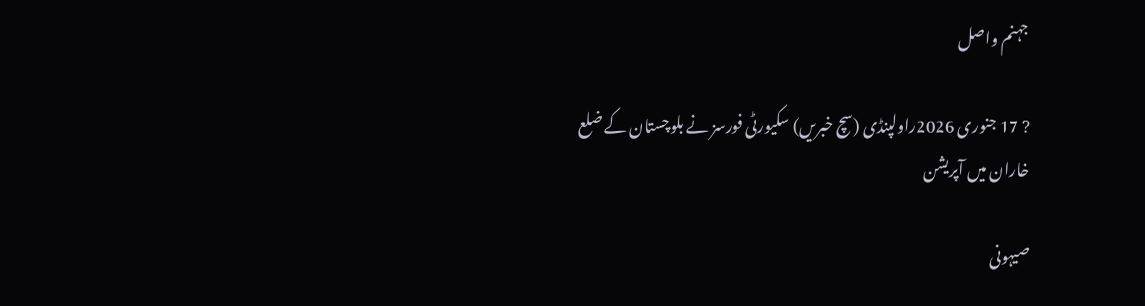جہنم واصل

? 17 جنوری 2026راولپنڈی (سچ خبریں) سکیورٹی فورسز نے بلوچستان کے ضلع خاران میں آپریشن

صیہونی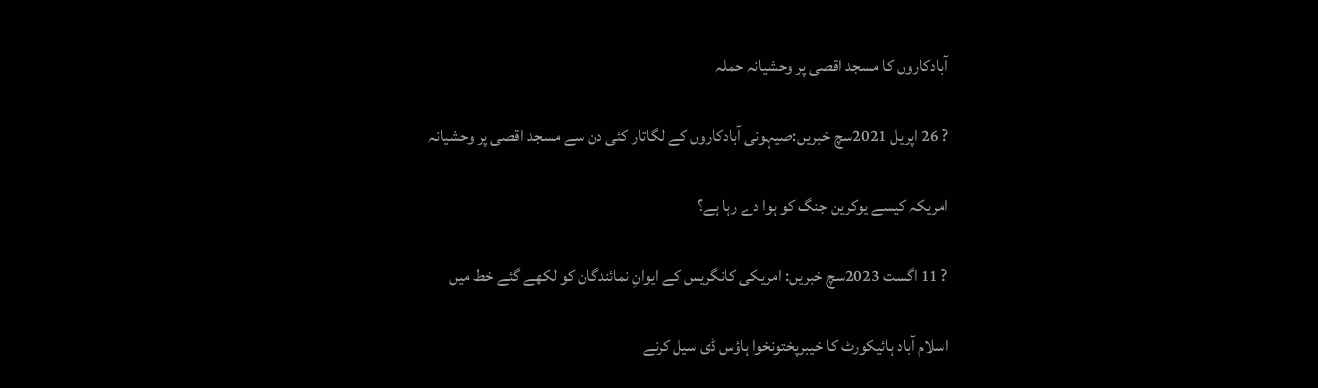آبادکاروں کا مسجد اقصی پر وحشیانہ حملہ

? 26 اپریل 2021سچ خبریں:صیہونی آبادکاروں کے لگاتار کئی دن سے مسجد اقصی پر وحشیانہ

امریکہ کیسے یوکرین جنگ کو ہوا دے رہا ہے؟

? 11 اگست 2023سچ خبریں: امریکی کانگریس کے ایوانِ نمائندگان کو لکھے گئے خط میں

اسلام آباد ہائیکورٹ کا خیبرپختونخوا ہاؤس ڈی سیل کرنے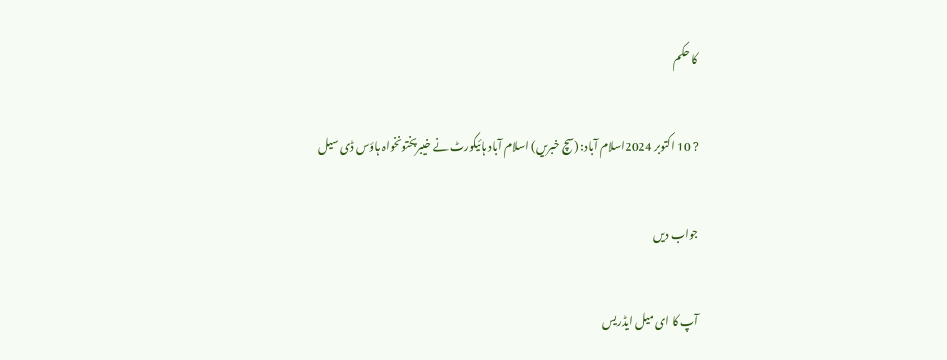کا حکم

? 10 اکتوبر 2024اسلام آباد: (سچ خبریں) اسلام آباد ہائیکورٹ نے خیبرپختونخواہ ہاؤس ڈی سیل

جواب دیں

آپ کا ای میل ایڈریس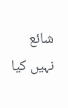شائع نہیں کیا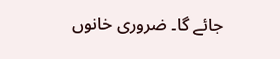جائے گا۔ ضروری خانوں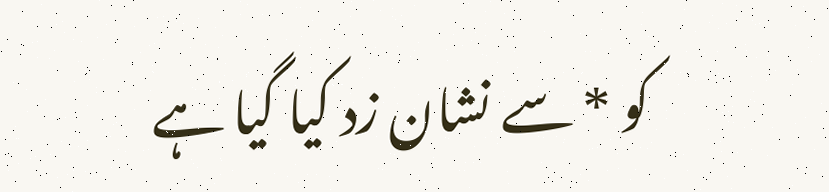کو * سے نشان زد کیا گیا ہے